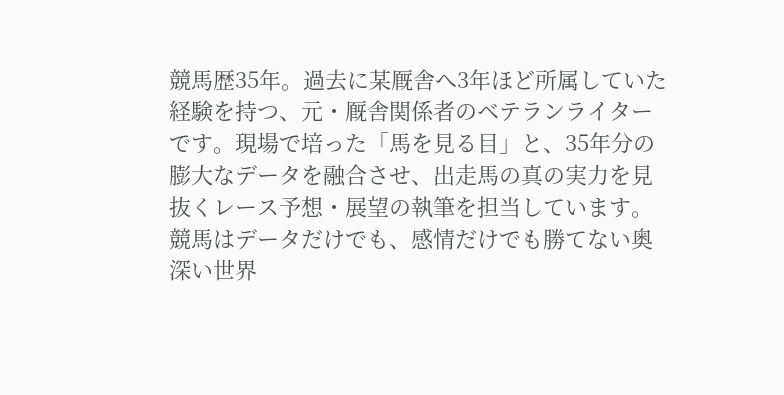競馬歴35年。過去に某厩舎へ3年ほど所属していた経験を持つ、元・厩舎関係者のベテランライターです。現場で培った「馬を見る目」と、35年分の膨大なデータを融合させ、出走馬の真の実力を見抜くレース予想・展望の執筆を担当しています。
競馬はデータだけでも、感情だけでも勝てない奥深い世界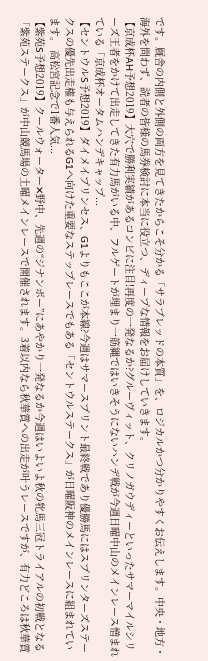です。厩舎の内側と外側の両方を見てきたからこそ分かる「サラブレッドの本質」を、ロジカルかつ分かりやすくお伝えします。中央・地方・海外を問わず、読者の皆様の馬券検討に本当に役立つ、ディープな情報をお届けしていきます。
【京成杯AH予想2019】大穴で勝利実績があるコンビに注目!再度の一発なるか?グルーヴィット、クリノガウディーといったサマーマイルシリーズ王者をかけて出走してきた有力馬がいる中、フルゲートが埋まり一筋縄ではいきそうにないハンデ戦が今週日曜中山のメインレース憎まれている「京成杯オータムハンデキャップ...
【セントウルS予想2019】ダイメイプリンセス、G1よりもここが本線?今週はサマースプリント最終戦であり優勝馬にはスプリンターズステークスの優先出走権も与えられるG1へ向けた重要なステップレースでもある「セントウルステークス」が日曜阪神のメインレースに組まれています。 高松宮記念で1番人気...
【紫苑S予想2019】クールウォーター✕野中、先週の“ジナンボー”にあやかり一発なるか今週はいよいよ秋の牝馬三冠トライアルの初戦となる「紫苑ステークス」が中山競馬場の土曜メインレースで開催されます。3着以内なら秋華賞への出走が叶うレースですが、有力どころは秋華賞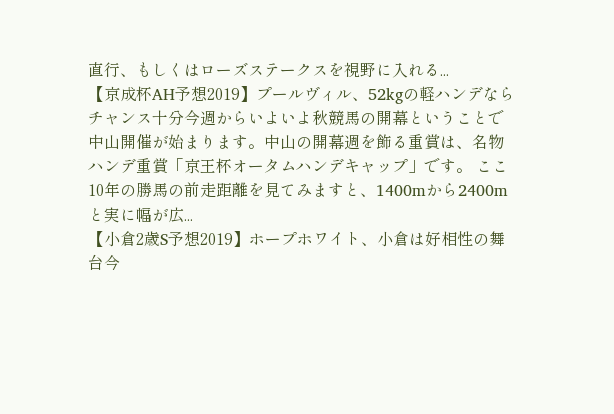直行、もしくはローズステークスを視野に入れる...
【京成杯AH予想2019】プールヴィル、52kgの軽ハンデならチャンス十分今週からいよいよ秋競馬の開幕ということで中山開催が始まります。中山の開幕週を飾る重賞は、名物ハンデ重賞「京王杯オータムハンデキャップ」です。 ここ10年の勝馬の前走距離を見てみますと、1400mから2400mと実に幅が広...
【小倉2歳S予想2019】ホープホワイト、小倉は好相性の舞台今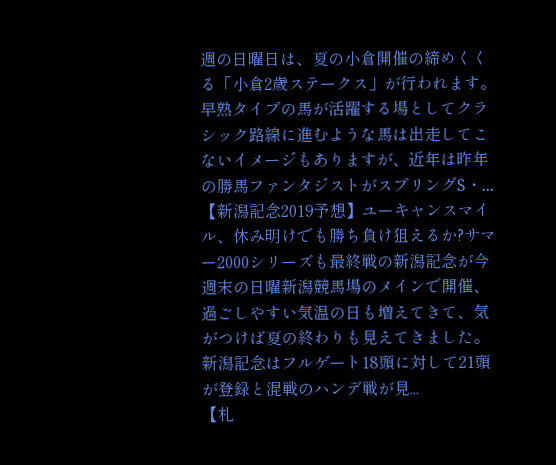週の日曜日は、夏の小倉開催の締めくくる「小倉2歳ステークス」が行われます。早熟タイプの馬が活躍する場としてクラシック路線に進むような馬は出走してこないイメージもありますが、近年は昨年の勝馬ファンタジストがスプリングS・...
【新潟記念2019予想】ユーキャンスマイル、休み明けでも勝ち負け狙えるか?サマー2000シリーズも最終戦の新潟記念が今週末の日曜新潟競馬場のメインで開催、過ごしやすい気温の日も増えてきて、気がつけば夏の終わりも見えてきました。 新潟記念はフルゲート18頭に対して21頭が登録と混戦のハンデ戦が見...
【札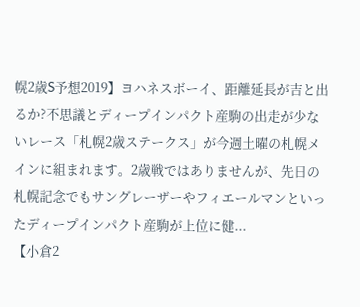幌2歳S予想2019】ヨハネスボーイ、距離延長が吉と出るか?不思議とディープインパクト産駒の出走が少ないレース「札幌2歳ステークス」が今週土曜の札幌メインに組まれます。2歳戦ではありませんが、先日の札幌記念でもサングレーザーやフィエールマンといったディープインパクト産駒が上位に健...
【小倉2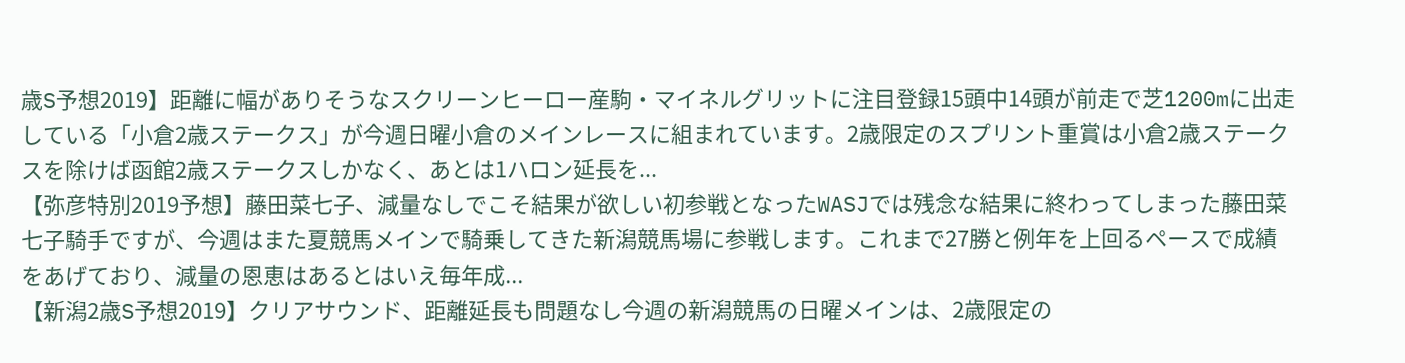歳S予想2019】距離に幅がありそうなスクリーンヒーロー産駒・マイネルグリットに注目登録15頭中14頭が前走で芝1200mに出走している「小倉2歳ステークス」が今週日曜小倉のメインレースに組まれています。2歳限定のスプリント重賞は小倉2歳ステークスを除けば函館2歳ステークスしかなく、あとは1ハロン延長を...
【弥彦特別2019予想】藤田菜七子、減量なしでこそ結果が欲しい初参戦となったWASJでは残念な結果に終わってしまった藤田菜七子騎手ですが、今週はまた夏競馬メインで騎乗してきた新潟競馬場に参戦します。これまで27勝と例年を上回るペースで成績をあげており、減量の恩恵はあるとはいえ毎年成...
【新潟2歳S予想2019】クリアサウンド、距離延長も問題なし今週の新潟競馬の日曜メインは、2歳限定の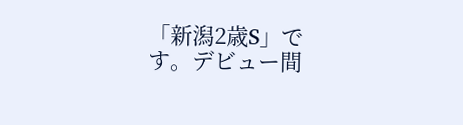「新潟2歳S」です。デビュー間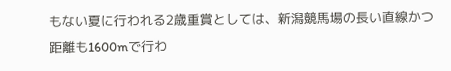もない夏に行われる2歳重賞としては、新潟競馬場の長い直線かつ距離も1600mで行わ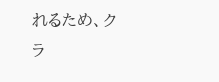れるため、クラ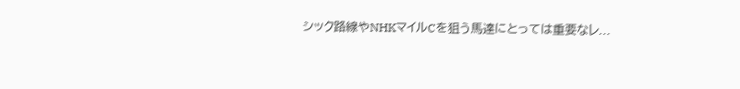シック路線やNHKマイルCを狙う馬達にとっては重要なレ...